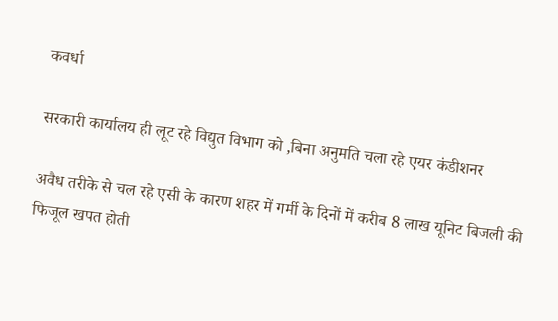कवर्धा

सरकारी कार्यालय ही लूट रहे विद्युत विभाग को ,बिना अनुमति चला रहे एयर कंडीशनर

अवैध तरीके से चल रहे एसी के कारण शहर में गर्मी के दिनों में करीब 8 लाख यूनिट बिजली की फिजूल खपत होती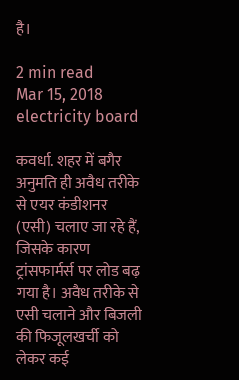है।

2 min read
Mar 15, 2018
electricity board

कवर्धा. शहर में बगैर अनुमति ही अवैध तरीके से एयर कंडीशनर (एसी) चलाए जा रहे हैं, जिसके कारण ट्रांसफार्मर्स पर लोड बढ़ गया है। अवैध तरीके से एसी चलाने और बिजली की फिजूलखर्ची को लेकर कई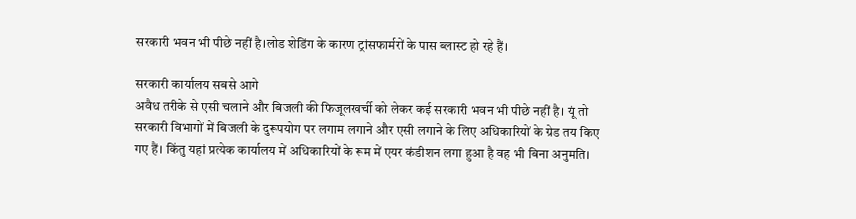सरकारी भवन भी पीछे नहीं है।लोड शेडिंग के कारण ट्रांसफार्मरों के पास ब्लास्ट हो रहे हैं।

सरकारी कार्यालय सबसे आगे
अवैध तरीके से एसी चलाने और बिजली की फिजूलखर्ची को लेकर कई सरकारी भवन भी पीछे नहीं है। यूं तो सरकारी विभागों में बिजली के दुरूपयोग पर लगाम लगाने और एसी लगाने के लिए अधिकारियों के ग्रेड तय किए गए हैं। किंतु यहां प्रत्येक कार्यालय में अधिकारियों के रूम में एयर कंडीशन लगा हुआ है वह भी बिना अनुमति।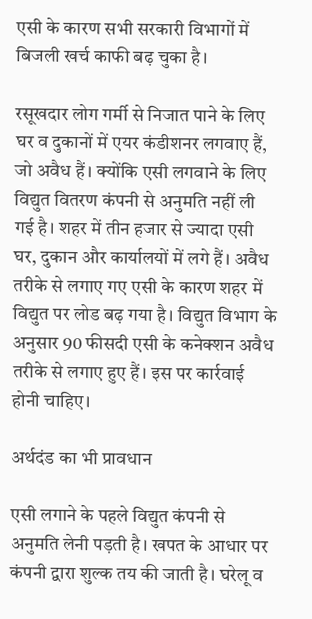एसी के कारण सभी सरकारी विभागों में बिजली खर्च काफी बढ़ चुका है।

रसूखदार लोग गर्मी से निजात पाने के लिए घर व दुकानों में एयर कंडीशनर लगवाए हैं, जो अवैध हैं। क्योंकि एसी लगवाने के लिए विद्युत वितरण कंपनी से अनुमति नहीं ली गई है। शहर में तीन हजार से ज्यादा एसी घर, दुकान और कार्यालयों में लगे हैं। अवैध तरीके से लगाए गए एसी के कारण शहर में विद्युत पर लोड बढ़ गया है। विद्युत विभाग के अनुसार 90 फीसदी एसी के कनेक्शन अवैध तरीके से लगाए हुए हैं। इस पर कार्रवाई होनी चाहिए।

अर्थदंड का भी प्रावधान

एसी लगाने के पहले विद्युत कंपनी से अनुमति लेनी पड़ती है। खपत के आधार पर कंपनी द्वारा शुल्क तय की जाती है। घरेलू व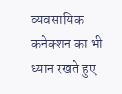व्यवसायिक कनेक्शन का भी ध्यान रखते हुए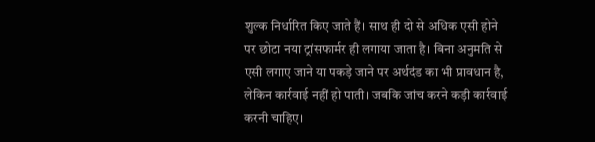शुल्क निर्धारित किए जाते हैं। साथ ही दो से अधिक एसी होने पर छोटा नया ट्रांसफार्मर ही लगाया जाता है। बिना अनुमति से एसी लगाए जाने या पकड़े जाने पर अर्थदंड का भी प्रावधान है, लेकिन कार्रवाई नहीं हो पाती। जबकि जांच करने कड़ी कार्रवाई करनी चाहिए।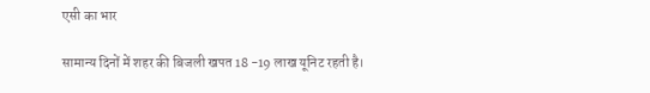एसी का भार

सामान्य दिनों में शहर की बिजली खपत 18 -19 लाख यूनिट रहती है।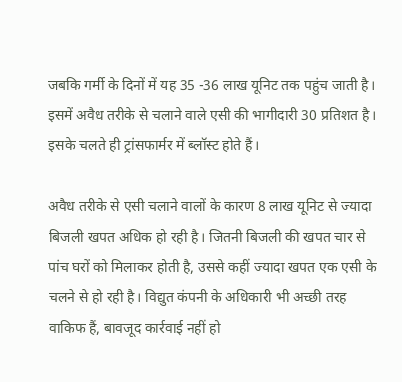जबकि गर्मी के दिनों में यह 35 -36 लाख यूनिट तक पहुंच जाती है। इसमें अवैध तरीके से चलाने वाले एसी की भागीदारी 30 प्रतिशत है। इसके चलते ही ट्रांसफार्मर में ब्लॉस्ट होते हैं।

अवैध तरीके से एसी चलाने वालों के कारण 8 लाख यूनिट से ज्यादा बिजली खपत अधिक हो रही है। जितनी बिजली की खपत चार से पांच घरों को मिलाकर होती है, उससे कहीं ज्यादा खपत एक एसी के चलने से हो रही है। विद्युत कंपनी के अधिकारी भी अच्छी तरह वाकिफ हैं, बावजूद कार्रवाई नहीं हो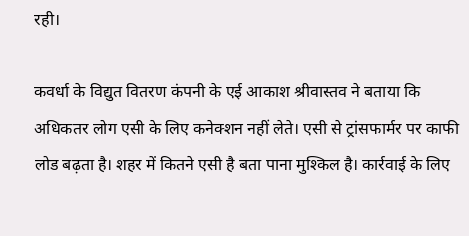रही।

कवर्धा के विद्युत वितरण कंपनी के एई आकाश श्रीवास्तव ने बताया कि अधिकतर लोग एसी के लिए कनेक्शन नहीं लेते। एसी से ट्रांसफार्मर पर काफी लोड बढ़ता है। शहर में कितने एसी है बता पाना मुश्किल है। कार्रवाई के लिए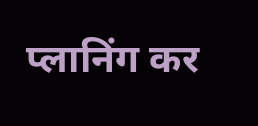प्लानिंग कर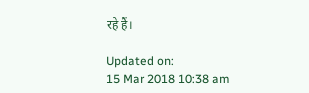रहे हैं।

Updated on:
15 Mar 2018 10:38 am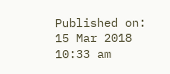Published on:
15 Mar 2018 10:33 am